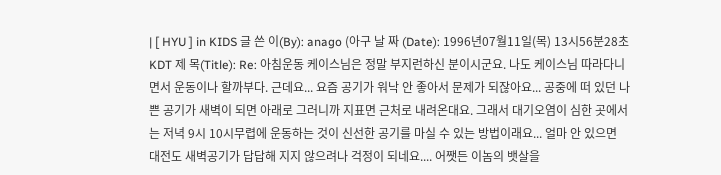| [ HYU ] in KIDS 글 쓴 이(By): anago (아구 날 짜 (Date): 1996년07월11일(목) 13시56분28초 KDT 제 목(Title): Re: 아침운동 케이스님은 정말 부지런하신 분이시군요. 나도 케이스님 따라다니면서 운동이나 할까부다. 근데요... 요즘 공기가 워낙 안 좋아서 문제가 되잖아요... 공중에 떠 있던 나쁜 공기가 새벽이 되면 아래로 그러니까 지표면 근처로 내려온대요. 그래서 대기오염이 심한 곳에서는 저녁 9시 10시무렵에 운동하는 것이 신선한 공기를 마실 수 있는 방법이래요... 얼마 안 있으면 대전도 새벽공기가 답답해 지지 않으려나 걱정이 되네요.... 어쨋든 이놈의 뱃살을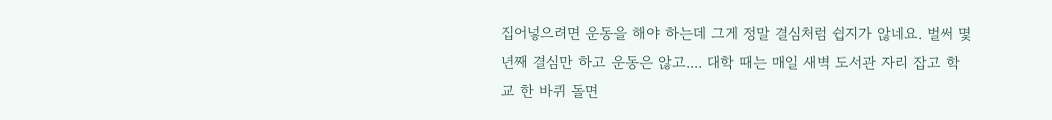집어넣으려면 운동을 해야 하는데 그게 정말 결심처럼 쉽지가 않네요. 벌써 몇년째 결심만 하고 운동은 않고.... 대학 때는 매일 새벽 도서관 자리 잡고 학교 한 바퀴 돌면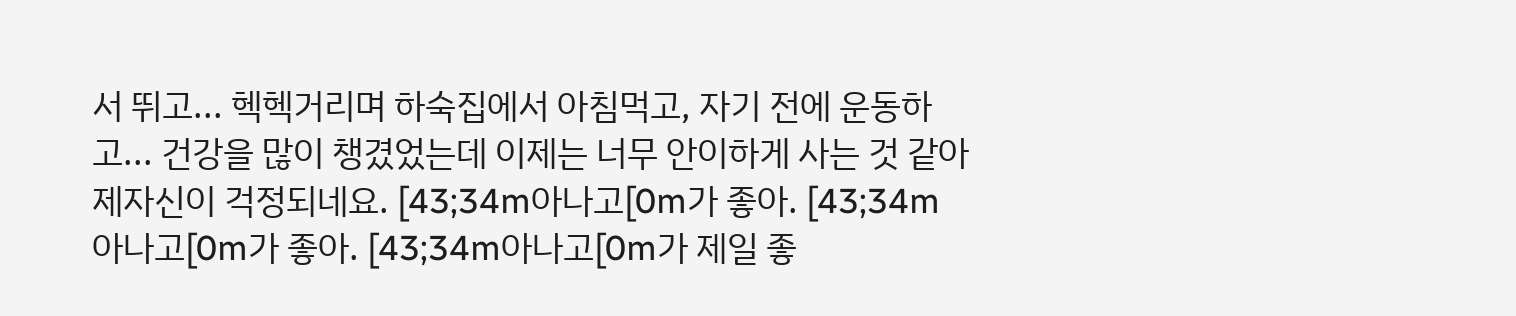서 뛰고... 헥헥거리며 하숙집에서 아침먹고, 자기 전에 운동하고... 건강을 많이 챙겼었는데 이제는 너무 안이하게 사는 것 같아 제자신이 걱정되네요. [43;34m아나고[0m가 좋아. [43;34m아나고[0m가 좋아. [43;34m아나고[0m가 제일 좋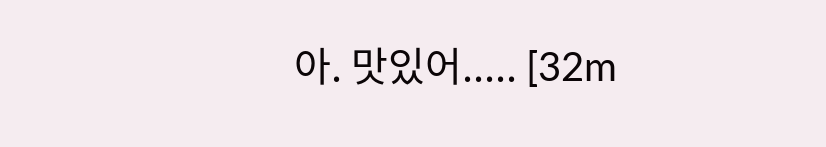아. 맛있어..... [32m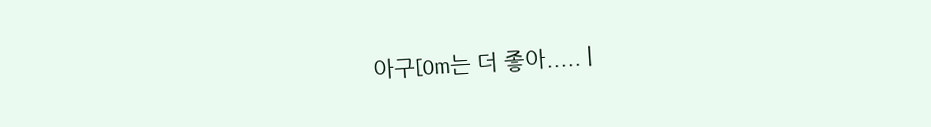아구[0m는 더 좋아..... |